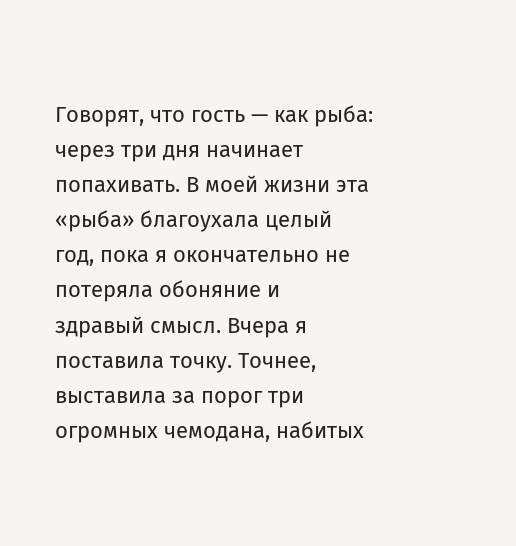Говорят, что гость — как рыба: через три дня начинает попахивать. В моей жизни эта «рыба» благоухала целый год, пока я окончательно не потеряла обоняние и здравый смысл. Вчера я поставила точку. Точнее, выставила за порог три огромных чемодана, набитых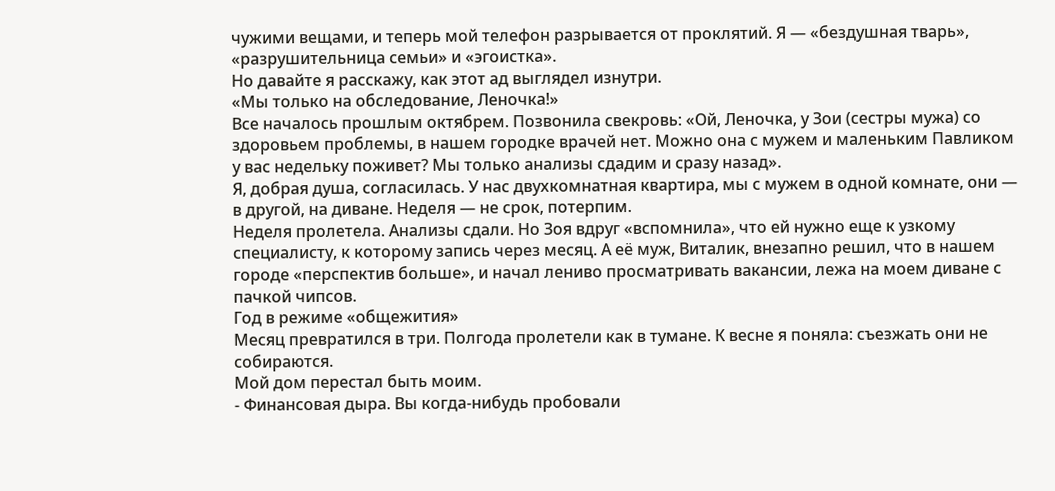чужими вещами, и теперь мой телефон разрывается от проклятий. Я — «бездушная тварь», «разрушительница семьи» и «эгоистка».
Но давайте я расскажу, как этот ад выглядел изнутри.
«Мы только на обследование, Леночка!»
Все началось прошлым октябрем. Позвонила свекровь: «Ой, Леночка, у Зои (сестры мужа) со здоровьем проблемы, в нашем городке врачей нет. Можно она с мужем и маленьким Павликом у вас недельку поживет? Мы только анализы сдадим и сразу назад».
Я, добрая душа, согласилась. У нас двухкомнатная квартира, мы с мужем в одной комнате, они — в другой, на диване. Неделя — не срок, потерпим.
Неделя пролетела. Анализы сдали. Но Зоя вдруг «вспомнила», что ей нужно еще к узкому специалисту, к которому запись через месяц. А её муж, Виталик, внезапно решил, что в нашем городе «перспектив больше», и начал лениво просматривать вакансии, лежа на моем диване с пачкой чипсов.
Год в режиме «общежития»
Месяц превратился в три. Полгода пролетели как в тумане. К весне я поняла: съезжать они не собираются.
Мой дом перестал быть моим.
- Финансовая дыра. Вы когда-нибудь пробовали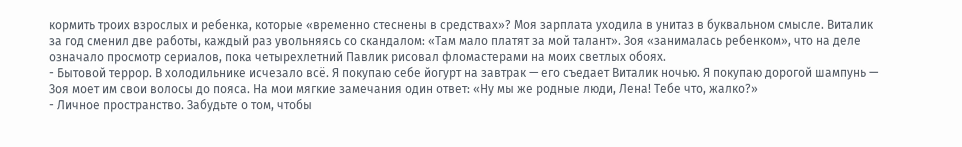кормить троих взрослых и ребенка, которые «временно стеснены в средствах»? Моя зарплата уходила в унитаз в буквальном смысле. Виталик за год сменил две работы, каждый раз увольняясь со скандалом: «Там мало платят за мой талант». Зоя «занималась ребенком», что на деле означало просмотр сериалов, пока четырехлетний Павлик рисовал фломастерами на моих светлых обоях.
- Бытовой террор. В холодильнике исчезало всё. Я покупаю себе йогурт на завтрак — его съедает Виталик ночью. Я покупаю дорогой шампунь — Зоя моет им свои волосы до пояса. На мои мягкие замечания один ответ: «Ну мы же родные люди, Лена! Тебе что, жалко?»
- Личное пространство. Забудьте о том, чтобы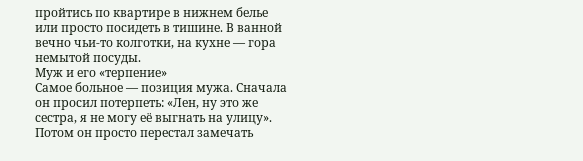пройтись по квартире в нижнем белье или просто посидеть в тишине. В ванной вечно чьи-то колготки, на кухне — гора немытой посуды.
Муж и его «терпение»
Самое больное — позиция мужа. Сначала он просил потерпеть: «Лен, ну это же сестра, я не могу её выгнать на улицу». Потом он просто перестал замечать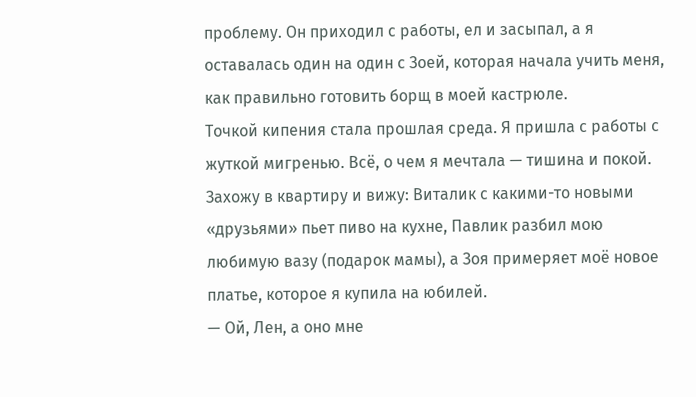проблему. Он приходил с работы, ел и засыпал, а я оставалась один на один с Зоей, которая начала учить меня, как правильно готовить борщ в моей кастрюле.
Точкой кипения стала прошлая среда. Я пришла с работы с жуткой мигренью. Всё, о чем я мечтала — тишина и покой. Захожу в квартиру и вижу: Виталик с какими-то новыми «друзьями» пьет пиво на кухне, Павлик разбил мою любимую вазу (подарок мамы), а Зоя примеряет моё новое платье, которое я купила на юбилей.
— Ой, Лен, а оно мне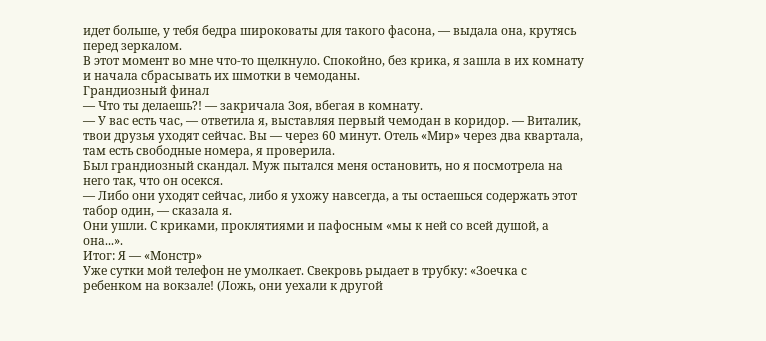идет больше, у тебя бедра широковаты для такого фасона, — выдала она, крутясь перед зеркалом.
В этот момент во мне что-то щелкнуло. Спокойно, без крика, я зашла в их комнату и начала сбрасывать их шмотки в чемоданы.
Грандиозный финал
— Что ты делаешь?! — закричала Зоя, вбегая в комнату.
— У вас есть час, — ответила я, выставляя первый чемодан в коридор. — Виталик, твои друзья уходят сейчас. Вы — через 60 минут. Отель «Мир» через два квартала, там есть свободные номера, я проверила.
Был грандиозный скандал. Муж пытался меня остановить, но я посмотрела на него так, что он осекся.
— Либо они уходят сейчас, либо я ухожу навсегда, а ты остаешься содержать этот табор один, — сказала я.
Они ушли. С криками, проклятиями и пафосным «мы к ней со всей душой, а она...».
Итог: Я — «Монстр»
Уже сутки мой телефон не умолкает. Свекровь рыдает в трубку: «Зоечка с ребенком на вокзале! (Ложь, они уехали к другой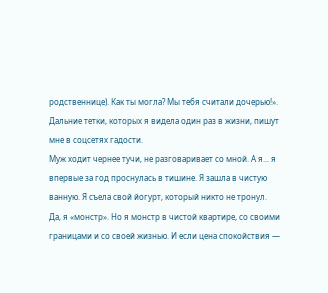родственнице). Как ты могла? Мы тебя считали дочерью!». Дальние тетки, которых я видела один раз в жизни, пишут мне в соцсетях гадости.
Муж ходит чернее тучи, не разговаривает со мной. А я... я впервые за год проснулась в тишине. Я зашла в чистую ванную. Я съела свой йогурт, который никто не тронул.
Да, я «монстр». Но я монстр в чистой квартире, со своими границами и со своей жизнью. И если цена спокойствия —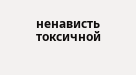ненависть токсичной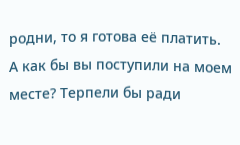родни, то я готова её платить.
А как бы вы поступили на моем месте? Терпели бы ради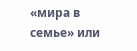«мира в семье» или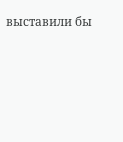выставили бы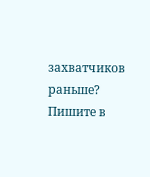захватчиков раньше? Пишите в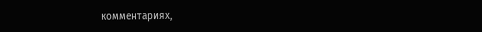комментариях,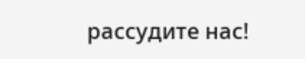рассудите нас!